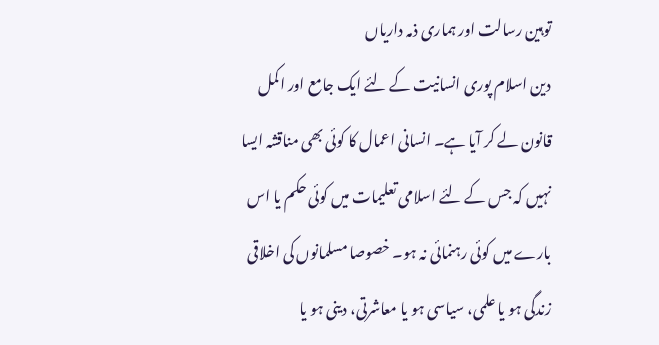توہین رسالت اور ہماری ذمہ داریاں
دین اسلام پوری انسانیت کے لئے ایک جامع اور اکمل قانون لے کر آیا ہے۔ انسانی اعمال کا کوئی بھی مناقشہ ایسا نہیں کہ جس کے لئے اسلامی تعلیمات میں کوئی حکم یا اس بارے میں کوئی رہنمائی نہ ہو۔ خصوصا مسلمانوں کی اخلاقی زندگی ہو یا علمی، سیاسی ہو یا معاشرتی، دینی ہو یا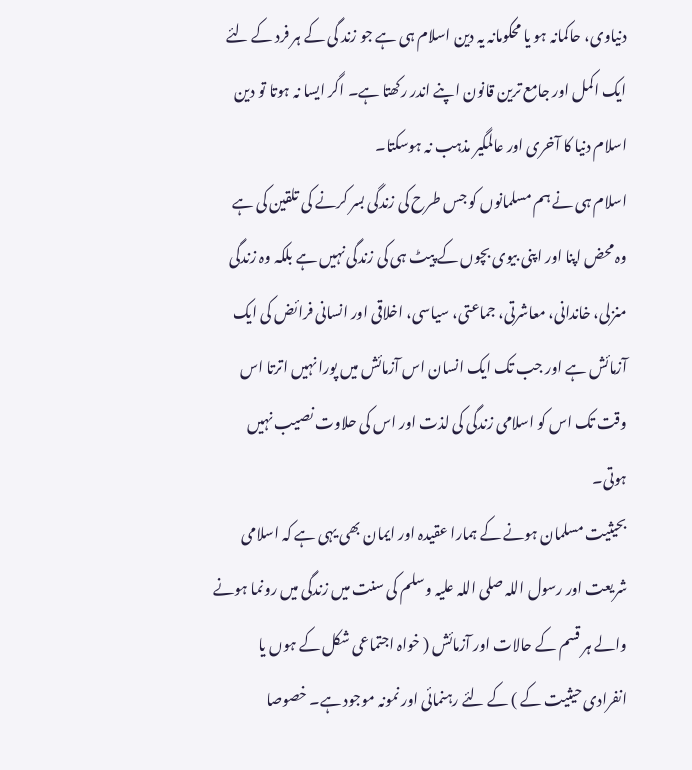دنیاوی، حاکمانہ ہو یا محکومانہ یہ دین اسلام ہی ہے جو زند گی کے ہر فرد کے لئے ایک اکمل اور جامع ترین قانون اپنے اندر رکھتا ہے۔ اگر ایسا نہ ہوتا تو دین اسلام دنیا کا آخری اور عالمگیر مذہب نہ ہوسکتا۔
اسلام ہی نے ہم مسلمانوں کو جس طرح کی زندگی بسر کرنے کی تلقین کی ہے وہ محض اپنا اور اپنی بیوی بچوں کے پیٹ ہی کی زندگی نہیں ہے بلکہ وہ زندگی منزلی، خاندانی، معاشرتی، جماعتی، سیاسی، اخلاقی اور انسانی فرائض کی ایک آزمائش ہے اور جب تک ایک انسان اس آزمائش میں پورا نہیں اترتا اس وقت تک اس کو اسلامی زندگی کی لذت اور اس کی حلاوت نصیب نہیں ہوتی۔
بحیثیت مسلمان ہونے کے ہمارا عقیدہ اور ایمان بھی یہی ہے کہ اسلامی شریعت اور رسول اللہ صلی اللہ علیہ وسلم کی سنت میں زندگی میں رونما ہونے والے ہر قسم کے حالات اور آزمائش ( خواہ اجتماعی شکل کے ہوں یا انفرادی حیثیت کے ) کے لئے رہنمائی اور نمونہ موجود ہے۔ خصوصا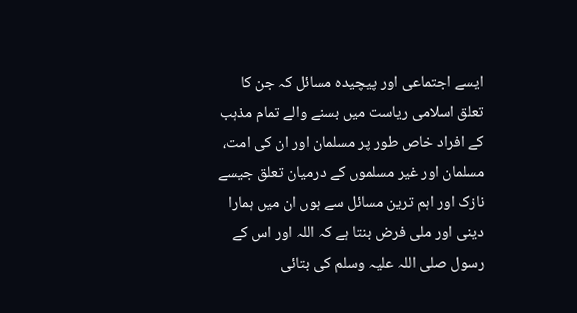ایسے اجتماعی اور پیچیدہ مسائل کہ جن کا تعلق اسلامی ریاست میں بسنے والے تمام مذہب کے افراد خاص طور پر مسلمان اور ان کی امت، مسلمان اور غیر مسلموں کے درمیان تعلق جیسے نازک اور اہم ترین مسائل سے ہوں ان میں ہمارا دینی اور ملی فرض بنتا ہے کہ اللہ اور اس کے رسول صلی اللہ علیہ وسلم کی بتائی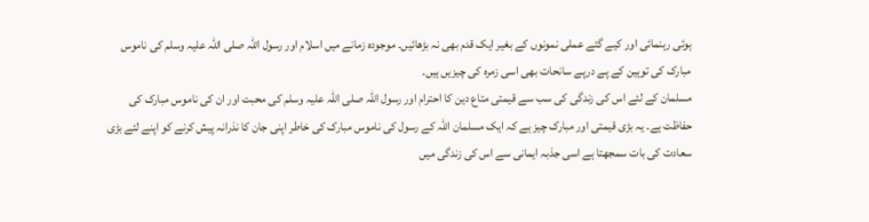ہوئی رہنمائی اور کیے گئے عملی نمونوں کے بغیر ایک قدم بھی نہ بڑھائیں۔ موجودہ زمانے میں اسلام اور رسول اللہ صلی اللہ علیہ وسلم کی ناموس مبارک کی توہین کے پے درپے سانحات بھی اسی زمرہ کی چیزیں ہیں۔
مسلمان کے لئے اس کی زندگی کی سب سے قیمتی متاع دین کا احترام اور رسول اللہ صلی اللہ علیہ وسلم کی محبت اور ان کی ناموس مبارک کی حفاظت ہے۔ یہ بڑی قیمتی اور مبارک چیز ہے کہ ایک مسلمان اللہ کے رسول کی ناموس مبارک کی خاطر اپنی جان کا نذرانہ پیش کرنے کو اپنے لئے بڑی سعادت کی بات سمجھتا ہے اسی جذبہ ایمانی سے اس کی زندگی میں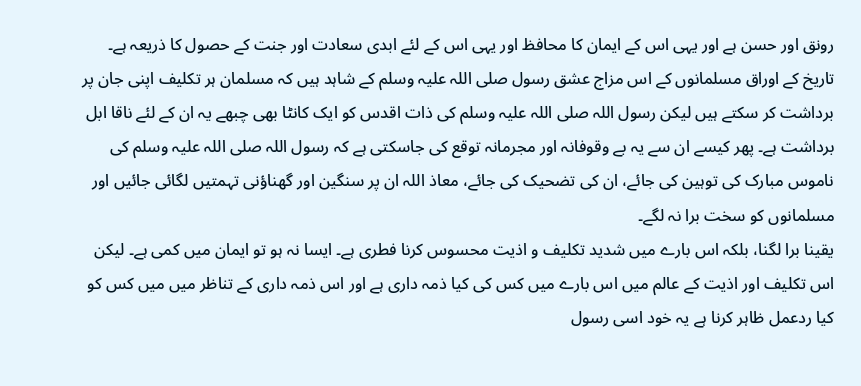رونق اور حسن ہے اور یہی اس کے ایمان کا محافظ اور یہی اس کے لئے ابدی سعادت اور جنت کے حصول کا ذریعہ ہے۔
تاریخ کے اوراق مسلمانوں کے اس مزاج عشق رسول صلی اللہ علیہ وسلم کے شاہد ہیں کہ مسلمان ہر تکلیف اپنی جان پر برداشت کر سکتے ہیں لیکن رسول اللہ صلی اللہ علیہ وسلم کی ذات اقدس کو ایک کانٹا بھی چبھے یہ ان کے لئے ناقا ابل برداشت ہے۔ پھر کیسے ان سے یہ بے وقوفانہ اور مجرمانہ توقع کی جاسکتی ہے کہ رسول اللہ صلی اللہ علیہ وسلم کی ناموس مبارک کی توہین کی جائے، ان کی تضحیک کی جائے، معاذ اللہ ان پر سنگین اور گھناؤنی تہمتیں لگائی جائیں اور مسلمانوں کو سخت برا نہ لگے۔
یقینا برا لگنا، بلکہ اس بارے میں شدید تکلیف و اذیت محسوس کرنا فطری ہے۔ ایسا نہ ہو تو ایمان میں کمی ہے۔ لیکن اس تکلیف اور اذیت کے عالم میں اس بارے میں کس کی کیا ذمہ داری ہے اور اس ذمہ داری کے تناظر میں میں کس کو کیا ردعمل ظاہر کرنا ہے یہ خود اسی رسول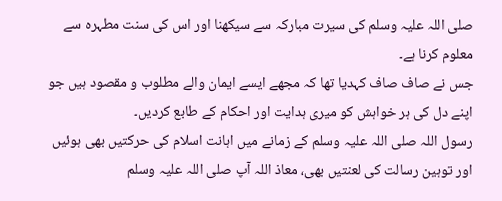صلی اللہ علیہ وسلم کی سیرت مبارکہ سے سیکھنا اور اس کی سنت مطہرہ سے معلوم کرنا ہے۔
جس نے صاف صاف کہدیا تھا کہ مجھے ایسے ایمان والے مطلوب و مقصود ہیں جو اپنے دل کی ہر خواہش کو میری ہدایت اور احکام کے طابع کردیں۔
رسول اللہ صلی اللہ علیہ وسلم کے زمانے میں اہانت اسلام کی حرکتیں بھی ہوئیں اور توہین رسالت کی لعنتیں بھی، معاذ اللہ آپ صلی اللہ علیہ وسلم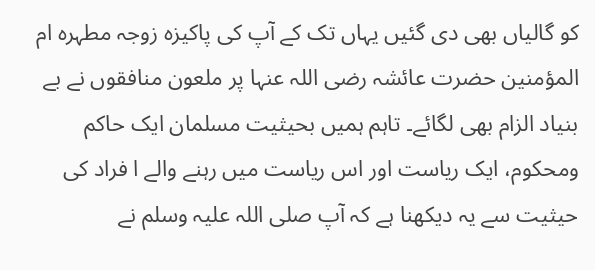کو گالیاں بھی دی گئیں یہاں تک کے آپ کی پاکیزہ زوجہ مطہرہ ام المؤمنین حضرت عائشہ رضی اللہ عنہا پر ملعون منافقوں نے بے بنیاد الزام بھی لگائے۔ تاہم ہمیں بحیثیت مسلمان ایک حاکم ومحکوم، ایک ریاست اور اس ریاست میں رہنے والے ا فراد کی حیثیت سے یہ دیکھنا ہے کہ آپ صلی اللہ علیہ وسلم نے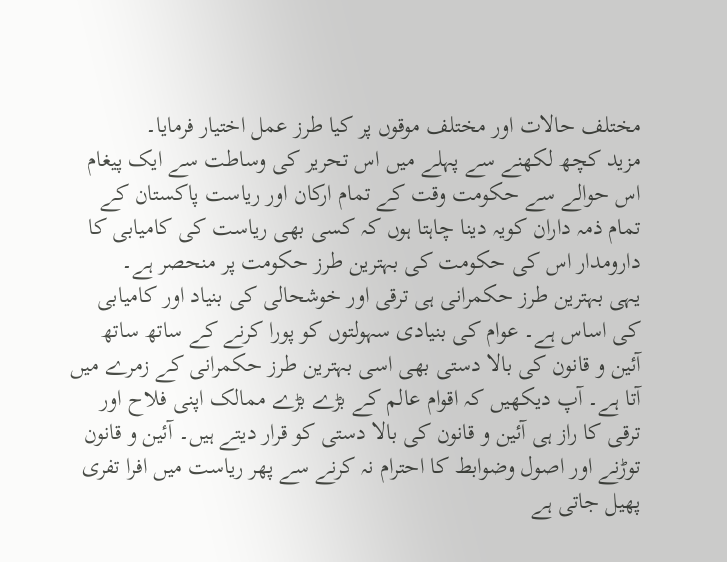مختلف حالات اور مختلف موقوں پر کیا طرز عمل اختیار فرمایا۔
مزید کچھ لکھنے سے پہلے میں اس تحریر کی وساطت سے ایک پیغام اس حوالے سے حکومت وقت کے تمام ارکان اور ریاست پاکستان کے تمام ذمہ داران کویہ دینا چاہتا ہوں کہ کسی بھی ریاست کی کامیابی کا دارومدار اس کی حکومت کی بہترین طرز حکومت پر منحصر ہے۔
یہی بہترین طرز حکمرانی ہی ترقی اور خوشحالی کی بنیاد اور کامیابی کی اساس ہے۔ عوام کی بنیادی سہولتوں کو پورا کرنے کے ساتھ ساتھ آئین و قانون کی بالا دستی بھی اسی بہترین طرز حکمرانی کے زمرے میں آتا ہے۔ آپ دیکھیں کہ اقوام عالم کے بڑے بڑے ممالک اپنی فلاح اور ترقی کا راز ہی آئین و قانون کی بالا دستی کو قرار دیتے ہیں۔ آئین و قانون توڑنے اور اصول وضوابط کا احترام نہ کرنے سے پھر ریاست میں افرا تفری پھیل جاتی ہے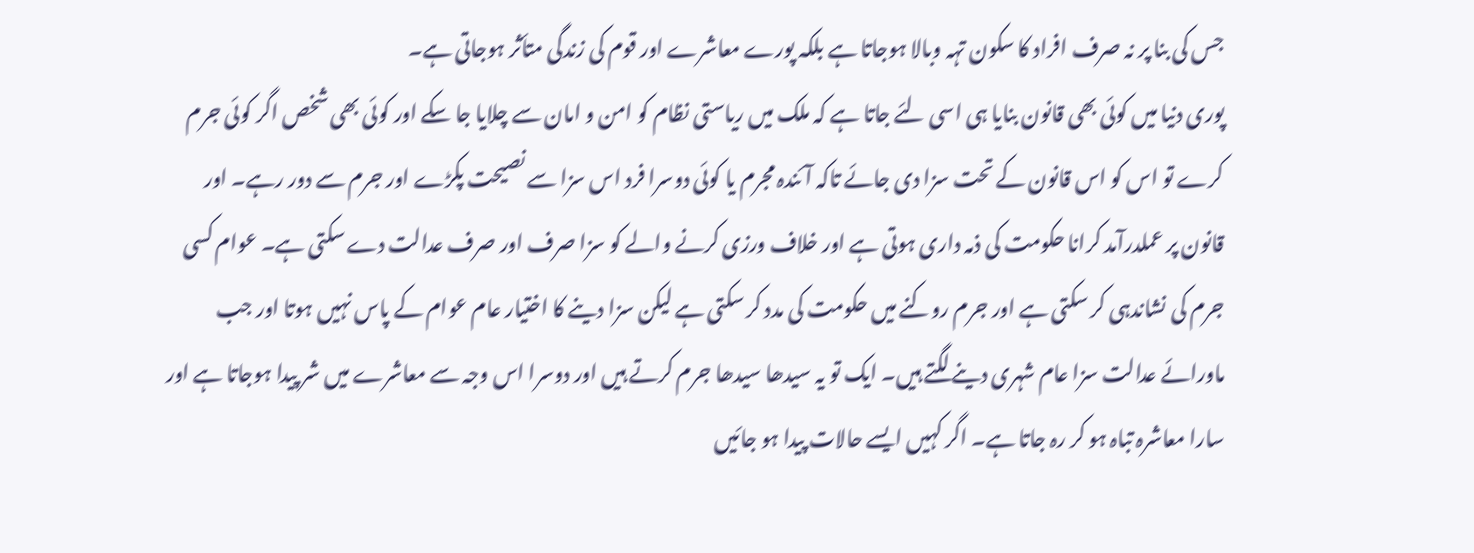جس کی بنا پر نہ صرف افراد کا سکون تہہ وبالا ہوجاتا ہے بلکہ پورے معاشرے اور قوم کی زندگی متأثر ہوجاتی ہے۔
پوری دنیا میں کوئی بھی قانون بنایا ہی اسی لئے جاتا ہے کہ ملک میں ریاستی نظام کو امن و امان سے چلایا جا سکے اور کوئی بھی شخص اگر کوئی جرم کرے تو اس کو اس قانون کے تحت سزا دی جائے تاکہ آئندہ مجرم یا کوئی دوسرا فرد اس سزا سے نصیحت پکڑے اور جرم سے دور رہے۔ اور قانون پر عملدرآمد کرانا حکومت کی ذمہ داری ہوتی ہے اور خلاف ورزی کرنے والے کو سزا صرف اور صرف عدالت دے سکتی ہے۔ عوام کسی جرم کی نشاندہی کر سکتی ہے اور جرم روکنے میں حکومت کی مدد کر سکتی ہے لیکن سزا دینے کا اختیار عام عوام کے پاس نہیں ہوتا اور جب ماورائے عدالت سزا عام شہری دینے لگتے ہیں۔ ایک تو یہ سیدھا سیدھا جرم کرتے ہیں اور دوسرا اس وجہ سے معاشرے میں شر پیدا ہوجاتا ہے اور سارا معاشرہ تباہ ہو کر رہ جاتا ہے۔ اگر کہیں ایسے حالات پیدا ہو جائیں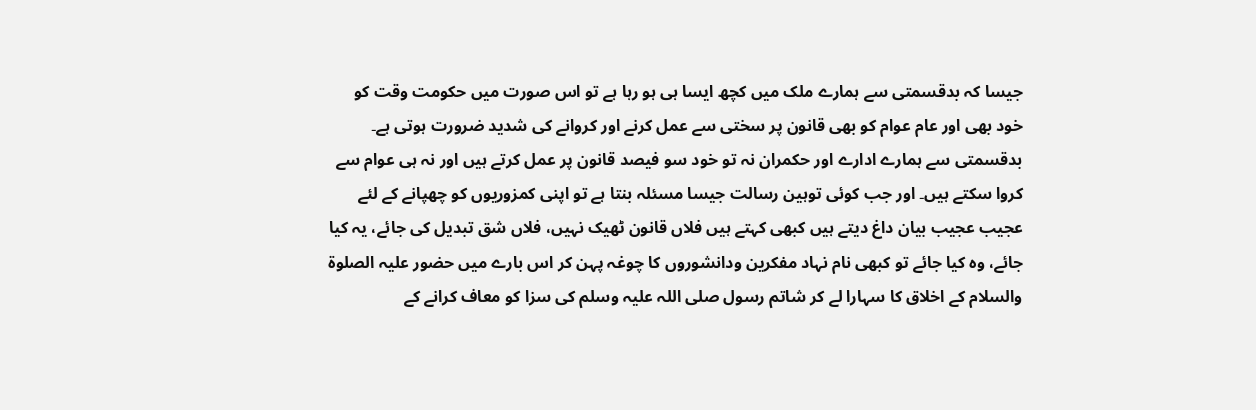جیسا کہ بدقسمتی سے ہمارے ملک میں کچھ ایسا ہی ہو رہا ہے تو اس صورت میں حکومت وقت کو خود بھی اور عام عوام کو بھی قانون پر سختی سے عمل کرنے اور کروانے کی شدید ضرورت ہوتی ہے۔
بدقسمتی سے ہمارے ادارے اور حکمران نہ تو خود سو فیصد قانون پر عمل کرتے ہیں اور نہ ہی عوام سے کروا سکتے ہیں۔ اور جب کوئی توہین رسالت جیسا مسئلہ بنتا ہے تو اپنی کمزوریوں کو چھپانے کے لئے عجیب عجیب بیان داغ دیتے ہیں کبھی کہتے ہیں فلاں قانون ٹھیک نہیں، فلاں شق تبدیل کی جائے، یہ کیا جائے، وہ کیا جائے تو کبھی نام نہاد مفکرین ودانشوروں کا چوغہ پہن کر اس بارے میں حضور علیہ الصلوۃ والسلام کے اخلاق کا سہارا لے کر شاتم رسول صلی اللہ علیہ وسلم کی سزا کو معاف کرانے کے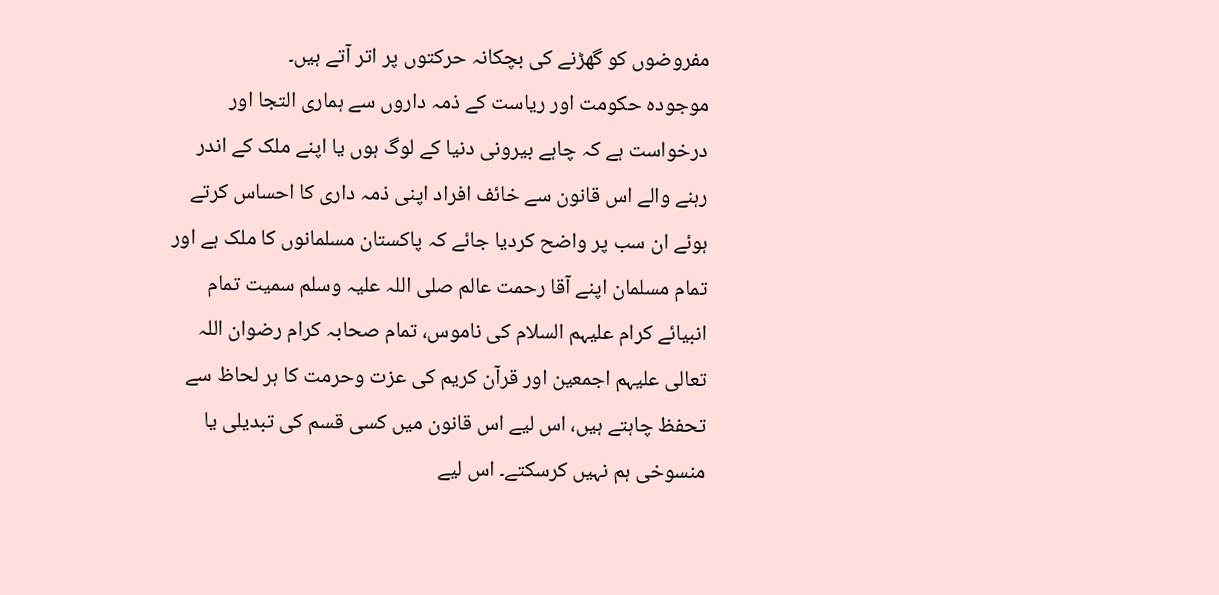مفروضوں کو گھڑنے کی بچکانہ حرکتوں پر اتر آتے ہیں۔
موجودہ حکومت اور ریاست کے ذمہ داروں سے ہماری التجا اور درخواست ہے کہ چاہے بیرونی دنیا کے لوگ ہوں یا اپنے ملک کے اندر رہنے والے اس قانون سے خائف افراد اپنی ذمہ داری کا احساس کرتے ہوئے ان سب پر واضح کردیا جائے کہ پاکستان مسلمانوں کا ملک ہے اور تمام مسلمان اپنے آقا رحمت عالم صلی اللہ علیہ وسلم سمیت تمام انبیائے کرام علیہم السلام کی ناموس، تمام صحابہ کرام رضوان اللہ تعالی علیہم اجمعین اور قرآن کریم کی عزت وحرمت کا ہر لحاظ سے تحفظ چاہتے ہیں، اس لیے اس قانون میں کسی قسم کی تبدیلی یا منسوخی ہم نہیں کرسکتے۔ اس لیے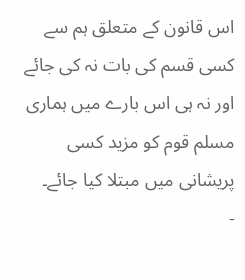اس قانون کے متعلق ہم سے کسی قسم کی بات نہ کی جائے اور نہ ہی اس بارے میں ہماری مسلم قوم کو مزید کسی پریشانی میں مبتلا کیا جائے۔
-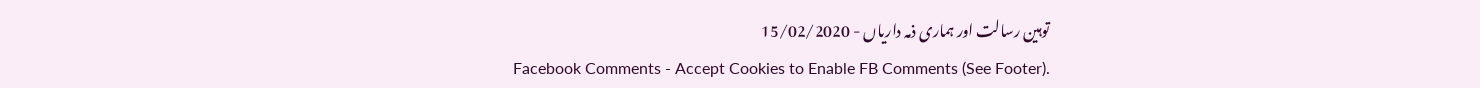توہین رسالت اور ہماری ذمہ داریاں - 15/02/2020
Facebook Comments - Accept Cookies to Enable FB Comments (See Footer).